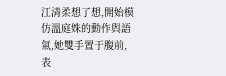江清柔想了想,開始模仿溫庭姝的動作與語氣,她雙手置于腹前,表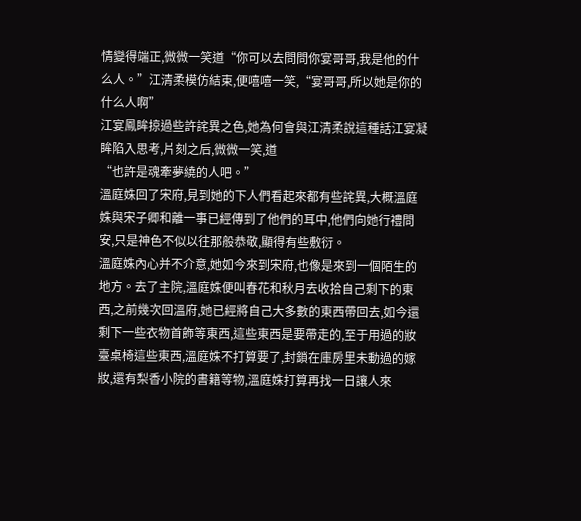情變得端正,微微一笑道“你可以去問問你宴哥哥,我是他的什么人。”江清柔模仿結束,便嘻嘻一笑,“宴哥哥,所以她是你的什么人啊”
江宴鳳眸掠過些許詫異之色,她為何會與江清柔說這種話江宴凝眸陷入思考,片刻之后,微微一笑,道
“也許是魂牽夢繞的人吧。”
溫庭姝回了宋府,見到她的下人們看起來都有些詫異,大概溫庭姝與宋子卿和離一事已經傳到了他們的耳中,他們向她行禮問安,只是神色不似以往那般恭敬,顯得有些敷衍。
溫庭姝內心并不介意,她如今來到宋府,也像是來到一個陌生的地方。去了主院,溫庭姝便叫春花和秋月去收拾自己剩下的東西,之前幾次回溫府,她已經將自己大多數的東西帶回去,如今還剩下一些衣物首飾等東西,這些東西是要帶走的,至于用過的妝臺桌椅這些東西,溫庭姝不打算要了,封鎖在庫房里未動過的嫁妝,還有梨香小院的書籍等物,溫庭姝打算再找一日讓人來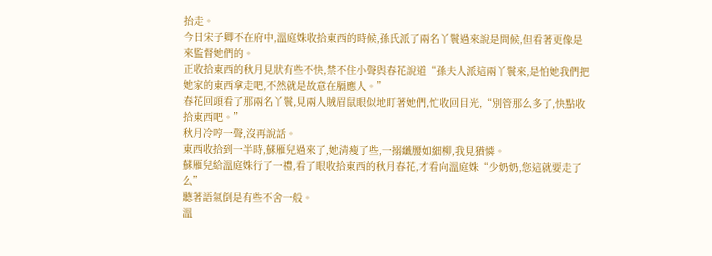抬走。
今日宋子卿不在府中,溫庭姝收拾東西的時候,孫氏派了兩名丫鬟過來說是問候,但看著更像是來監督她們的。
正收拾東西的秋月見狀有些不快,禁不住小聲與春花說道“孫夫人派這兩丫鬟來,是怕她我們把她家的東西拿走吧,不然就是故意在膈應人。”
春花回頭看了那兩名丫鬟,見兩人賊眉鼠眼似地盯著她們,忙收回目光,“別管那么多了,快點收拾東西吧。”
秋月冷哼一聲,沒再說話。
東西收拾到一半時,蘇雁兒過來了,她清瘦了些,一搦纖腰如細柳,我見猶憐。
蘇雁兒給溫庭姝行了一禮,看了眼收拾東西的秋月春花,才看向溫庭姝“少奶奶,您這就要走了么”
聽著語氣倒是有些不舍一般。
溫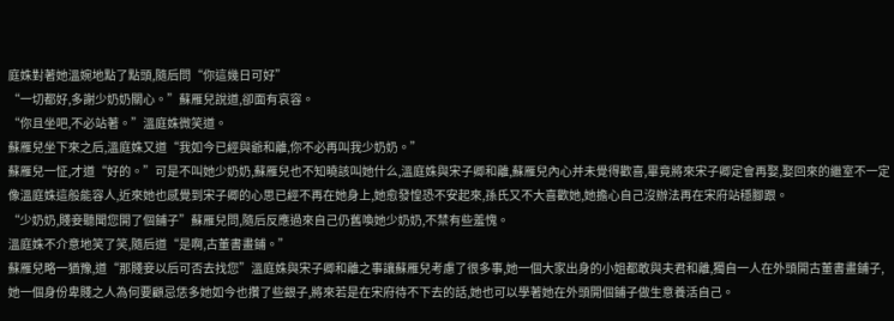庭姝對著她溫婉地點了點頭,隨后問“你這幾日可好”
“一切都好,多謝少奶奶關心。”蘇雁兒說道,卻面有哀容。
“你且坐吧,不必站著。”溫庭姝微笑道。
蘇雁兒坐下來之后,溫庭姝又道“我如今已經與爺和離,你不必再叫我少奶奶。”
蘇雁兒一怔,才道“好的。”可是不叫她少奶奶,蘇雁兒也不知曉該叫她什么,溫庭姝與宋子卿和離,蘇雁兒內心并未覺得歡喜,畢竟將來宋子卿定會再娶,娶回來的繼室不一定像溫庭姝這般能容人,近來她也感覺到宋子卿的心思已經不再在她身上,她愈發惶恐不安起來,孫氏又不大喜歡她,她擔心自己沒辦法再在宋府站穩腳跟。
“少奶奶,賤妾聽聞您開了個鋪子”蘇雁兒問,隨后反應過來自己仍舊喚她少奶奶,不禁有些羞愧。
溫庭姝不介意地笑了笑,隨后道“是啊,古董書畫鋪。”
蘇雁兒略一猶豫,道“那賤妾以后可否去找您”溫庭姝與宋子卿和離之事讓蘇雁兒考慮了很多事,她一個大家出身的小姐都敢與夫君和離,獨自一人在外頭開古董書畫鋪子,她一個身份卑賤之人為何要顧忌恁多她如今也攢了些銀子,將來若是在宋府待不下去的話,她也可以學著她在外頭開個鋪子做生意養活自己。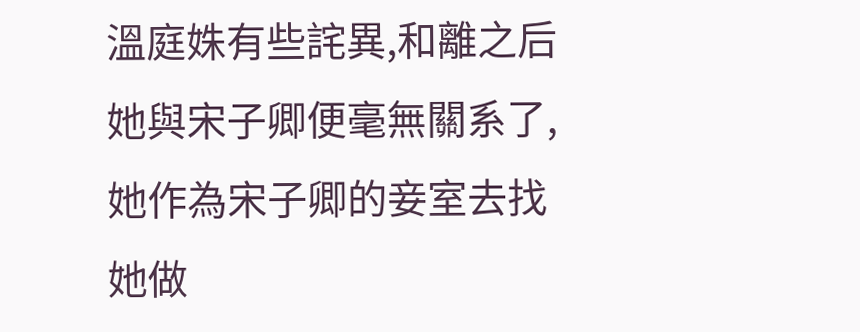溫庭姝有些詫異,和離之后她與宋子卿便毫無關系了,她作為宋子卿的妾室去找她做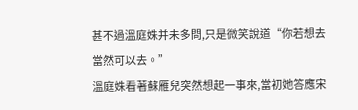甚不過溫庭姝并未多問,只是微笑說道“你若想去當然可以去。”
溫庭姝看著蘇雁兒突然想起一事來,當初她答應宋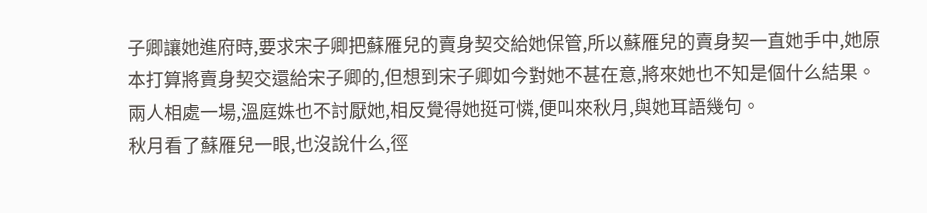子卿讓她進府時,要求宋子卿把蘇雁兒的賣身契交給她保管,所以蘇雁兒的賣身契一直她手中,她原本打算將賣身契交還給宋子卿的,但想到宋子卿如今對她不甚在意,將來她也不知是個什么結果。兩人相處一場,溫庭姝也不討厭她,相反覺得她挺可憐,便叫來秋月,與她耳語幾句。
秋月看了蘇雁兒一眼,也沒說什么,徑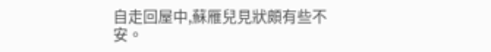自走回屋中,蘇雁兒見狀頗有些不安。